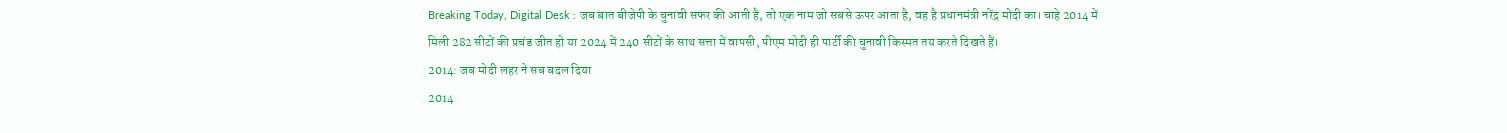Breaking Today, Digital Desk : जब बात बीजेपी के चुनावी सफर की आती है, तो एक नाम जो सबसे ऊपर आता है, वह है प्रधानमंत्री नरेंद्र मोदी का। चाहे 2014 में मिली 282 सीटों की प्रचंड जीत हो या 2024 में 240 सीटों के साथ सत्ता में वापसी, पीएम मोदी ही पार्टी की चुनावी किस्मत तय करते दिखते हैं।
2014: जब मोदी लहर ने सब बदल दिया
2014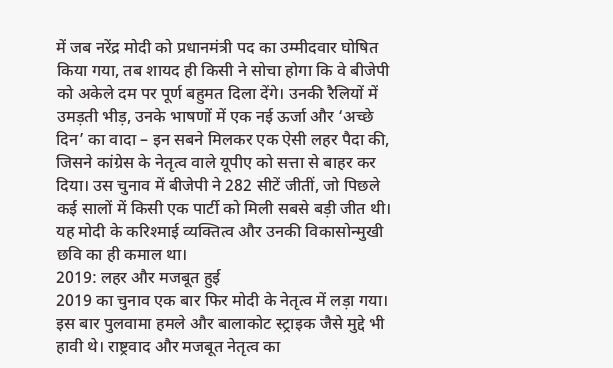में जब नरेंद्र मोदी को प्रधानमंत्री पद का उम्मीदवार घोषित किया गया, तब शायद ही किसी ने सोचा होगा कि वे बीजेपी को अकेले दम पर पूर्ण बहुमत दिला देंगे। उनकी रैलियों में उमड़ती भीड़, उनके भाषणों में एक नई ऊर्जा और ‘अच्छे दिन’ का वादा – इन सबने मिलकर एक ऐसी लहर पैदा की, जिसने कांग्रेस के नेतृत्व वाले यूपीए को सत्ता से बाहर कर दिया। उस चुनाव में बीजेपी ने 282 सीटें जीतीं, जो पिछले कई सालों में किसी एक पार्टी को मिली सबसे बड़ी जीत थी। यह मोदी के करिश्माई व्यक्तित्व और उनकी विकासोन्मुखी छवि का ही कमाल था।
2019: लहर और मजबूत हुई
2019 का चुनाव एक बार फिर मोदी के नेतृत्व में लड़ा गया। इस बार पुलवामा हमले और बालाकोट स्ट्राइक जैसे मुद्दे भी हावी थे। राष्ट्रवाद और मजबूत नेतृत्व का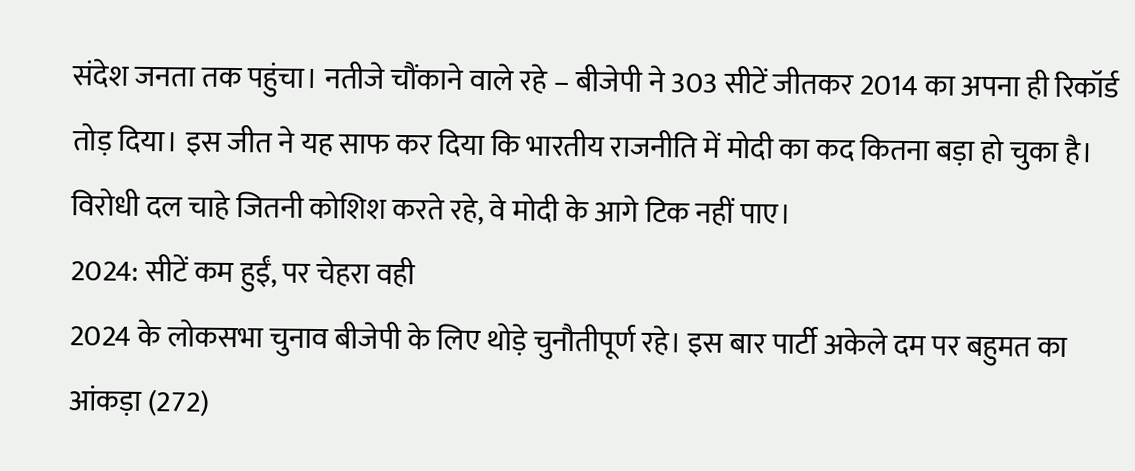संदेश जनता तक पहुंचा। नतीजे चौंकाने वाले रहे – बीजेपी ने 303 सीटें जीतकर 2014 का अपना ही रिकॉर्ड तोड़ दिया। इस जीत ने यह साफ कर दिया कि भारतीय राजनीति में मोदी का कद कितना बड़ा हो चुका है। विरोधी दल चाहे जितनी कोशिश करते रहे, वे मोदी के आगे टिक नहीं पाए।
2024: सीटें कम हुईं, पर चेहरा वही
2024 के लोकसभा चुनाव बीजेपी के लिए थोड़े चुनौतीपूर्ण रहे। इस बार पार्टी अकेले दम पर बहुमत का आंकड़ा (272)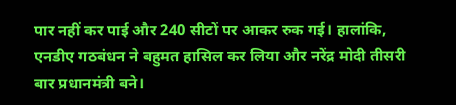पार नहीं कर पाई और 240 सीटों पर आकर रुक गई। हालांकि, एनडीए गठबंधन ने बहुमत हासिल कर लिया और नरेंद्र मोदी तीसरी बार प्रधानमंत्री बने।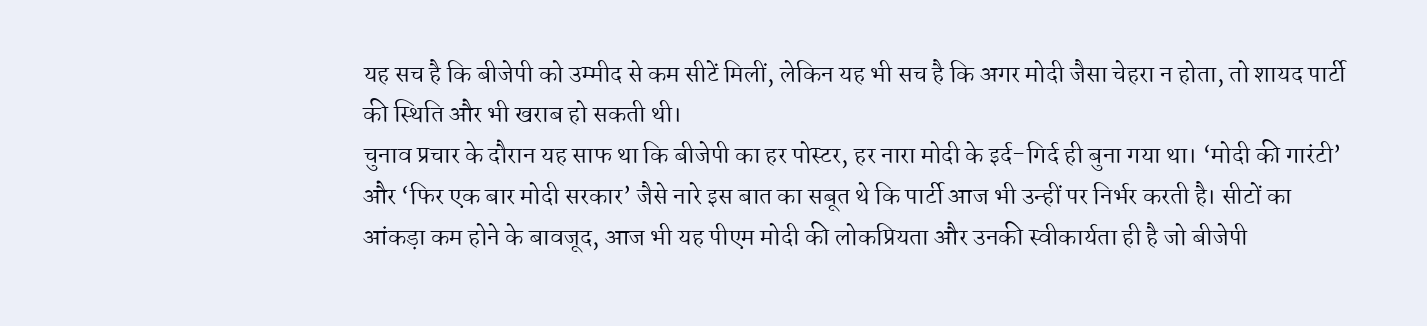यह सच है कि बीजेपी को उम्मीद से कम सीटें मिलीं, लेकिन यह भी सच है कि अगर मोदी जैसा चेहरा न होता, तो शायद पार्टी की स्थिति और भी खराब हो सकती थी।
चुनाव प्रचार के दौरान यह साफ था कि बीजेपी का हर पोस्टर, हर नारा मोदी के इर्द-गिर्द ही बुना गया था। ‘मोदी की गारंटी’ और ‘फिर एक बार मोदी सरकार’ जैसे नारे इस बात का सबूत थे कि पार्टी आज भी उन्हीं पर निर्भर करती है। सीटों का आंकड़ा कम होने के बावजूद, आज भी यह पीएम मोदी की लोकप्रियता और उनकी स्वीकार्यता ही है जो बीजेपी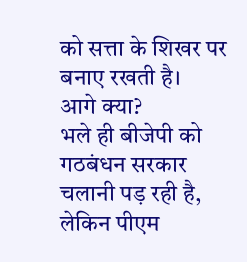को सत्ता के शिखर पर बनाए रखती है।
आगे क्या?
भले ही बीजेपी को गठबंधन सरकार चलानी पड़ रही है, लेकिन पीएम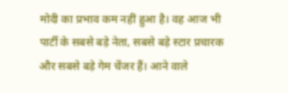मोदी का प्रभाव कम नहीं हुआ है। वह आज भी पार्टी के सबसे बड़े नेता, सबसे बड़े स्टार प्रचारक और सबसे बड़े गेम चेंजर हैं। आने वाले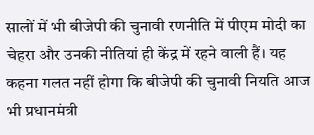सालों में भी बीजेपी की चुनावी रणनीति में पीएम मोदी का चेहरा और उनकी नीतियां ही केंद्र में रहने वाली हैं। यह कहना गलत नहीं होगा कि बीजेपी की चुनावी नियति आज भी प्रधानमंत्री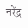नरेंद्र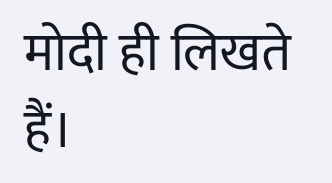मोदी ही लिखते हैं।